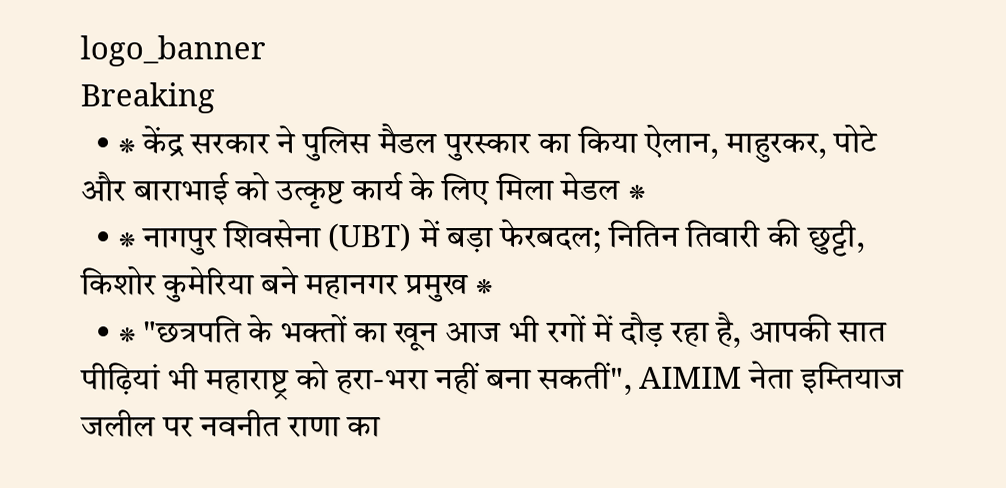logo_banner
Breaking
  • ⁕ केंद्र सरकार ने पुलिस मैडल पुरस्कार का किया ऐलान, माहुरकर, पोटे और बाराभाई को उत्कृष्ट कार्य के लिए मिला मेडल ⁕
  • ⁕ नागपुर शिवसेना (UBT) में बड़ा फेरबदल; नितिन तिवारी की छुट्टी, किशोर कुमेरिया बने महानगर प्रमुख ⁕
  • ⁕ "छत्रपति के भक्तों का खून आज भी रगों में दौड़ रहा है, आपकी सात पीढ़ियां भी महाराष्ट्र को हरा-भरा नहीं बना सकतीं", AIMIM नेता इम्तियाज जलील पर नवनीत राणा का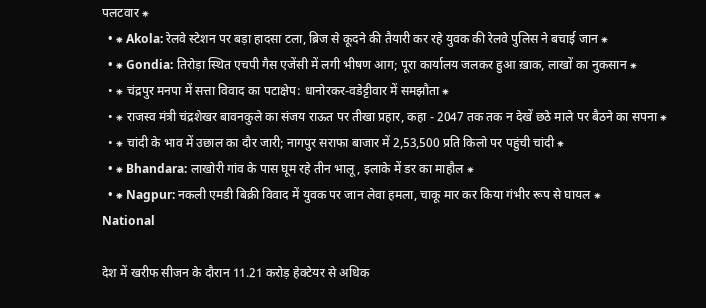पलटवार ⁕
  • ⁕ Akola: रेलवे स्टेशन पर बड़ा हादसा टला, ब्रिज से कूदने की तैयारी कर रहे युवक की रेलवे पुलिस ने बचाई जान ⁕
  • ⁕ Gondia: तिरोड़ा स्थित एचपी गैस एजेंसी में लगी भीषण आग; पूरा कार्यालय जलकर हुआ ख़ाक, लाखों का नुकसान ⁕
  • ⁕ चंद्रपुर मनपा में सत्ता विवाद का पटाक्षेप: धानोरकर-वडेट्टीवार में समझौता ⁕
  • ⁕ राजस्व मंत्री चंद्रशेखर बावनकुले का संजय राऊत पर तीखा प्रहार, कहा - 2047 तक तक न देखें छठे माले पर बैठने का सपना ⁕
  • ⁕ चांदी के भाव में उछाल का दौर जारी; नागपुर सराफा बाजार में 2,53,500 प्रति किलो पर पहुंची चांदी ⁕
  • ⁕ Bhandara: लाखोरी गांव के पास घूम रहे तीन भालू, इलाके में डर का माहौल ⁕
  • ⁕ Nagpur: नकली एमडी बिक्री विवाद में युवक पर जान लेवा हमला, चाकू मार कर किया गंभीर रूप से घायल ⁕
National

देश में खरीफ सीजन के दौरान 11.21 करोड़ हेक्टेयर से अधिक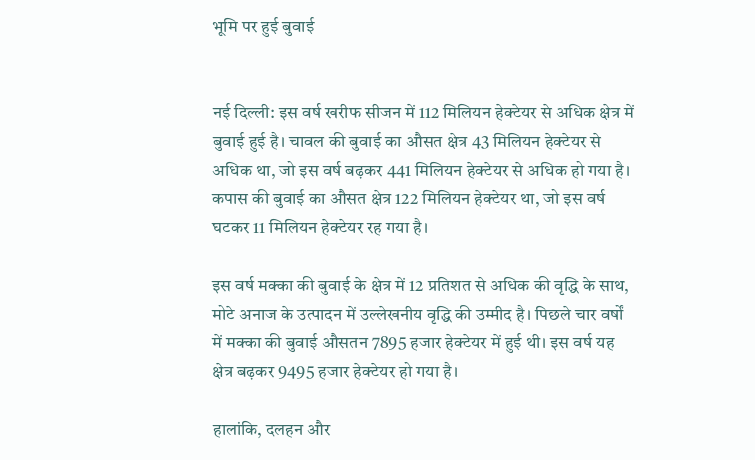भूमि पर हुई बुवाई


नई दिल्ली: इस वर्ष खरीफ सीजन में 112 मिलियन हेक्टेयर से अधिक क्षेत्र में बुवाई हुई है। चावल की बुवाई का औसत क्षेत्र 43 मिलियन हेक्टेयर से अधिक था, जो इस वर्ष बढ़कर 441 मिलियन हेक्टेयर से अधिक हो गया है। कपास की बुवाई का औसत क्षेत्र 122 मिलियन हेक्टेयर था, जो इस वर्ष घटकर 11 मिलियन हेक्टेयर रह गया है।

इस वर्ष मक्का की बुवाई के क्षेत्र में 12 प्रतिशत से अधिक की वृद्धि के साथ, मोटे अनाज के उत्पादन में उल्लेखनीय वृद्धि की उम्मीद है। पिछले चार वर्षों में मक्का की बुवाई औसतन 7895 हजार हेक्टेयर में हुई थी। इस वर्ष यह क्षेत्र बढ़कर 9495 हजार हेक्टेयर हो गया है।

हालांकि, दलहन और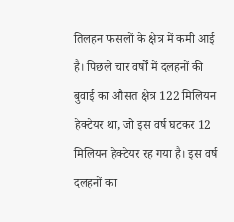तिलहन फसलों के क्षेत्र में कमी आई है। पिछले चार वर्षों में दलहनों की बुवाई का औसत क्षेत्र 122 मिलियन हेक्टेयर था, जो इस वर्ष घटकर 12 मिलियन हेक्टेयर रह गया है। इस वर्ष दलहनों का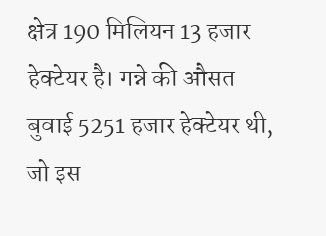क्षेत्र 190 मिलियन 13 हजार हेक्टेयर है। गन्ने की औसत बुवाई 5251 हजार हेक्टेयर थी, जो इस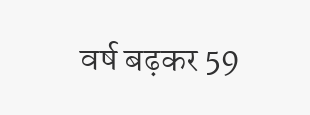वर्ष बढ़कर 59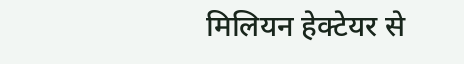मिलियन हेक्टेयर से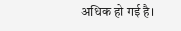अधिक हो गई है।